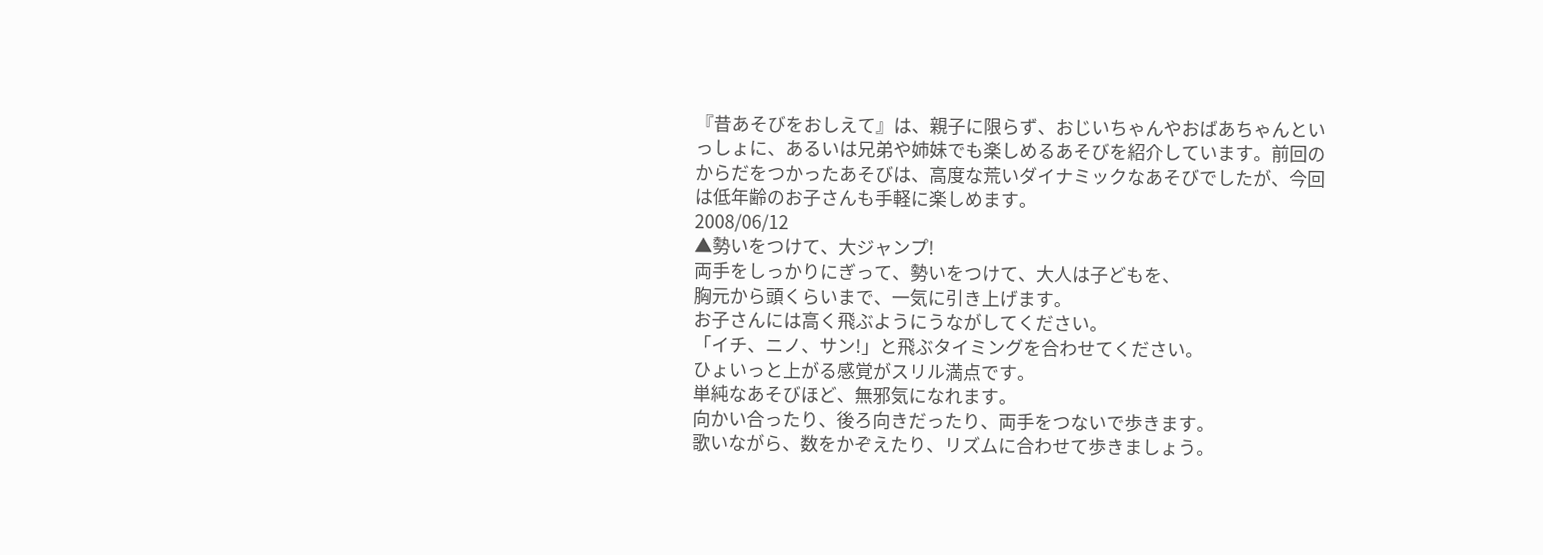『昔あそびをおしえて』は、親子に限らず、おじいちゃんやおばあちゃんといっしょに、あるいは兄弟や姉妹でも楽しめるあそびを紹介しています。前回のからだをつかったあそびは、高度な荒いダイナミックなあそびでしたが、今回は低年齢のお子さんも手軽に楽しめます。
2008/06/12
▲勢いをつけて、大ジャンプ!
両手をしっかりにぎって、勢いをつけて、大人は子どもを、
胸元から頭くらいまで、一気に引き上げます。
お子さんには高く飛ぶようにうながしてください。
「イチ、ニノ、サン!」と飛ぶタイミングを合わせてください。
ひょいっと上がる感覚がスリル満点です。
単純なあそびほど、無邪気になれます。
向かい合ったり、後ろ向きだったり、両手をつないで歩きます。
歌いながら、数をかぞえたり、リズムに合わせて歩きましょう。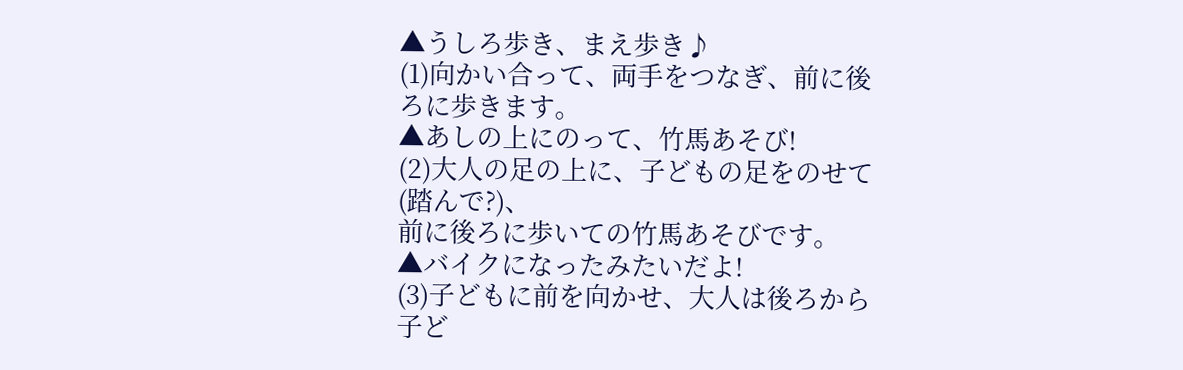▲うしろ歩き、まえ歩き♪
(1)向かい合って、両手をつなぎ、前に後ろに歩きます。
▲あしの上にのって、竹馬あそび!
(2)大人の足の上に、子どもの足をのせて(踏んで?)、
前に後ろに歩いての竹馬あそびです。
▲バイクになったみたいだよ!
(3)子どもに前を向かせ、大人は後ろから
子ど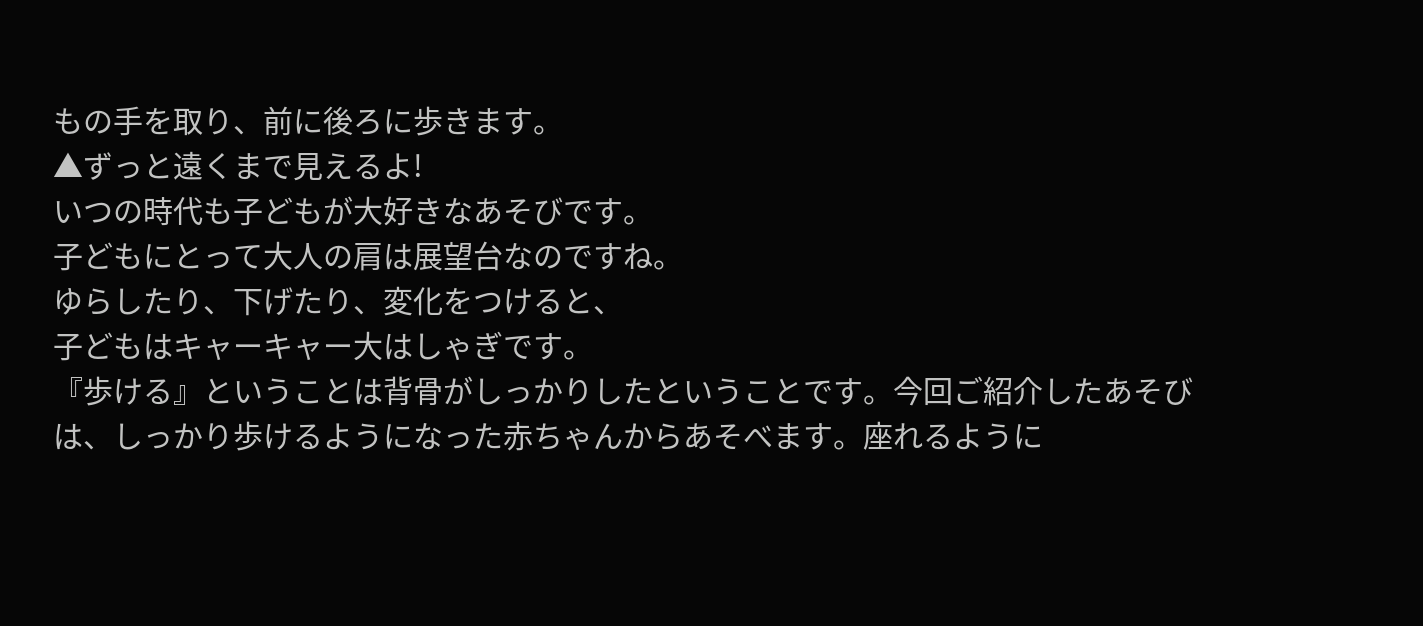もの手を取り、前に後ろに歩きます。
▲ずっと遠くまで見えるよ!
いつの時代も子どもが大好きなあそびです。
子どもにとって大人の肩は展望台なのですね。
ゆらしたり、下げたり、変化をつけると、
子どもはキャーキャー大はしゃぎです。
『歩ける』ということは背骨がしっかりしたということです。今回ご紹介したあそびは、しっかり歩けるようになった赤ちゃんからあそべます。座れるように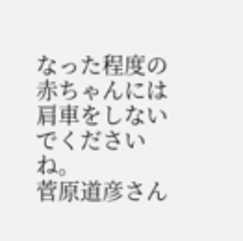なった程度の赤ちゃんには肩車をしないでくださいね。
菅原道彦さん